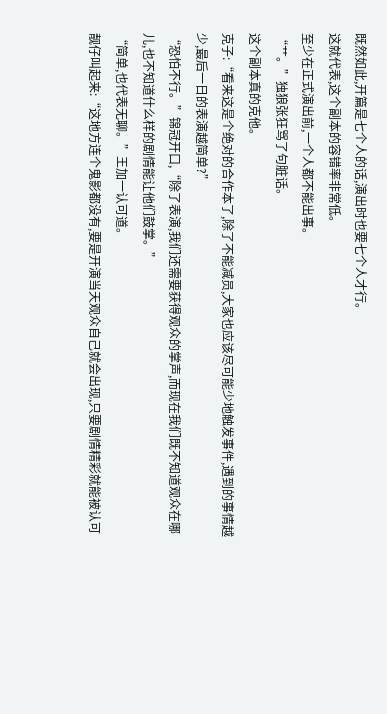既然如此,开篇是七个人的话,演出时也要七个人才行。
这就代表,这个副本的容错率非常低。
至少在正式演出前,一个人都不能出事。
“艹。”独狼张狂骂了句脏话。
这个副本真的克他。
克子:“看来这是个绝对的合作本了,除了不能减员,大家也应该尽可能少地触发事件,遇到的事情越少,最后一日的表演越简单?”
“恐怕不行。”锦冠开口,“除了表演,我们还需要获得观众的掌声,而现在我们既不知道观众在哪儿,也不知道什么样的剧情能让他们鼓掌。”
“简单,也代表无聊。”王加一认可道。
靓仔叫起来:“这地方连个鬼影都没有,要是开演当天观众自己就会出现,只要剧情精彩就能被认可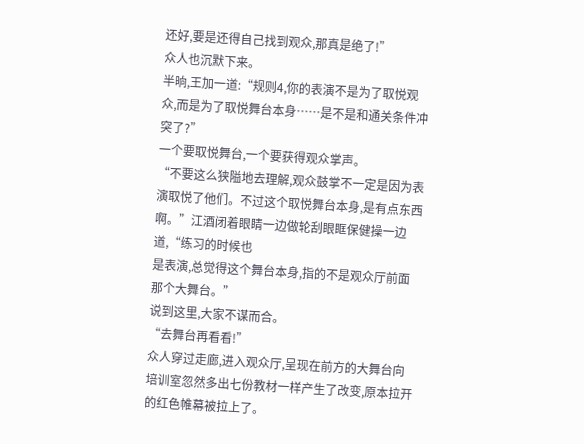还好,要是还得自己找到观众,那真是绝了!”
众人也沉默下来。
半晌,王加一道:“规则4,你的表演不是为了取悦观众,而是为了取悦舞台本身……是不是和通关条件冲突了?”
一个要取悦舞台,一个要获得观众掌声。
“不要这么狭隘地去理解,观众鼓掌不一定是因为表演取悦了他们。不过这个取悦舞台本身,是有点东西啊。”江酒闭着眼睛一边做轮刮眼眶保健操一边道,“练习的时候也
是表演,总觉得这个舞台本身,指的不是观众厅前面那个大舞台。”
说到这里,大家不谋而合。
“去舞台再看看!”
众人穿过走廊,进入观众厅,呈现在前方的大舞台向培训室忽然多出七份教材一样产生了改变,原本拉开的红色帷幕被拉上了。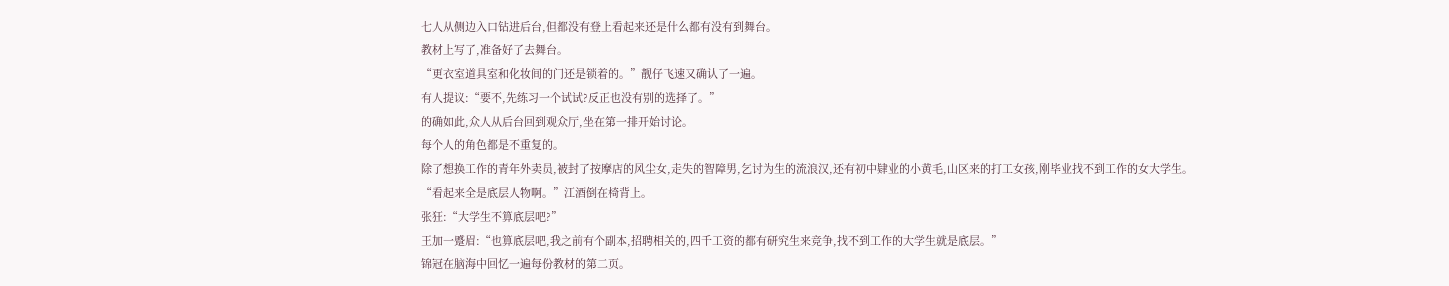七人从侧边入口钻进后台,但都没有登上看起来还是什么都有没有到舞台。
教材上写了,准备好了去舞台。
“更衣室道具室和化妆间的门还是锁着的。”靓仔飞速又确认了一遍。
有人提议:“要不,先练习一个试试?反正也没有别的选择了。”
的确如此,众人从后台回到观众厅,坐在第一排开始讨论。
每个人的角色都是不重复的。
除了想换工作的青年外卖员,被封了按摩店的风尘女,走失的智障男,乞讨为生的流浪汉,还有初中肄业的小黄毛,山区来的打工女孩,刚毕业找不到工作的女大学生。
“看起来全是底层人物啊。”江酒倒在椅背上。
张狂:“大学生不算底层吧?”
王加一蹙眉:“也算底层吧,我之前有个副本,招聘相关的,四千工资的都有研究生来竞争,找不到工作的大学生就是底层。”
锦冠在脑海中回忆一遍每份教材的第二页。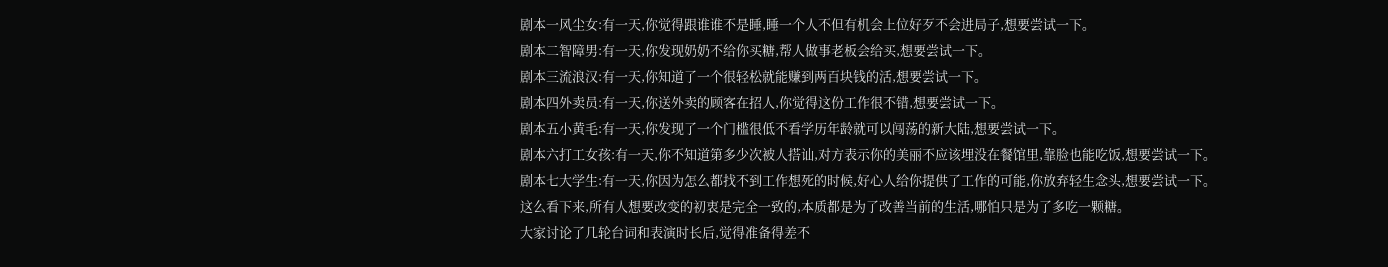剧本一风尘女:有一天,你觉得跟谁谁不是睡,睡一个人不但有机会上位好歹不会进局子,想要尝试一下。
剧本二智障男:有一天,你发现奶奶不给你买糖,帮人做事老板会给买,想要尝试一下。
剧本三流浪汉:有一天,你知道了一个很轻松就能赚到两百块钱的活,想要尝试一下。
剧本四外卖员:有一天,你送外卖的顾客在招人,你觉得这份工作很不错,想要尝试一下。
剧本五小黄毛:有一天,你发现了一个门槛很低不看学历年龄就可以闯荡的新大陆,想要尝试一下。
剧本六打工女孩:有一天,你不知道第多少次被人搭讪,对方表示你的美丽不应该埋没在餐馆里,靠脸也能吃饭,想要尝试一下。
剧本七大学生:有一天,你因为怎么都找不到工作想死的时候,好心人给你提供了工作的可能,你放弃轻生念头,想要尝试一下。
这么看下来,所有人想要改变的初衷是完全一致的,本质都是为了改善当前的生活,哪怕只是为了多吃一颗糖。
大家讨论了几轮台词和表演时长后,觉得准备得差不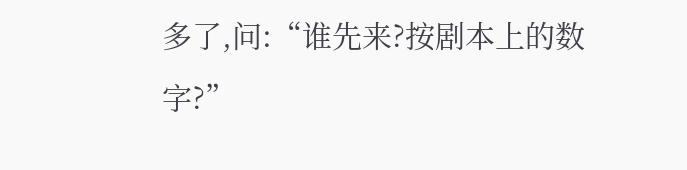多了,问:“谁先来?按剧本上的数字?”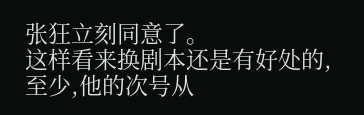张狂立刻同意了。
这样看来换剧本还是有好处的,至少,他的次号从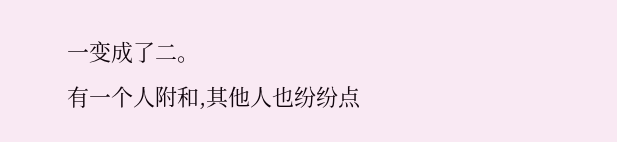一变成了二。
有一个人附和,其他人也纷纷点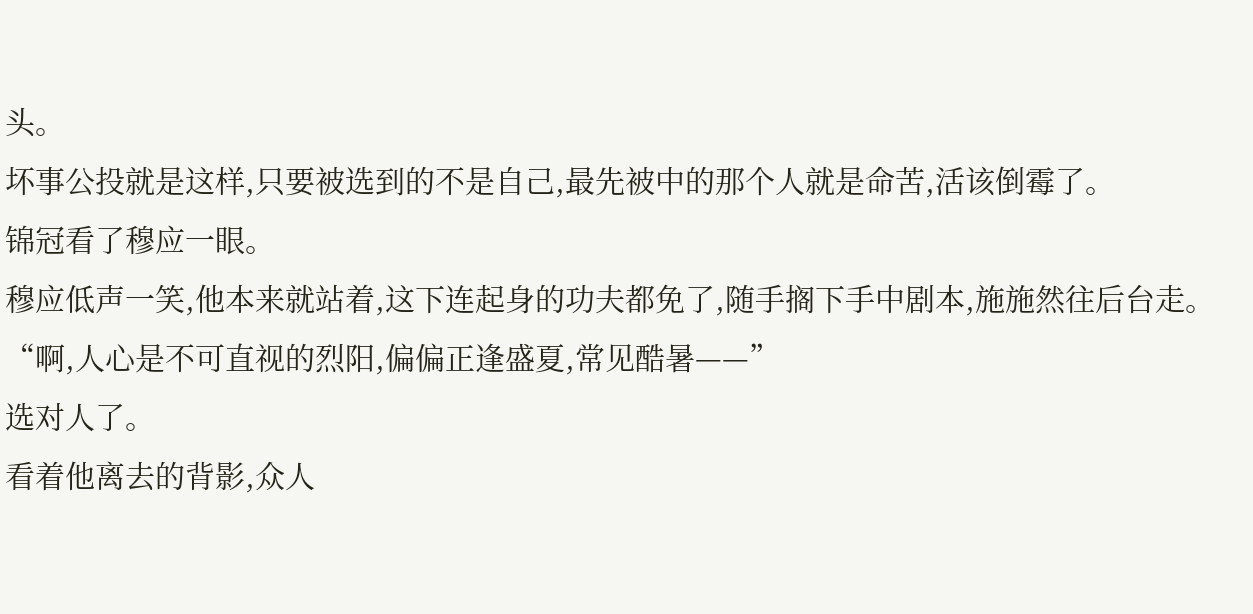头。
坏事公投就是这样,只要被选到的不是自己,最先被中的那个人就是命苦,活该倒霉了。
锦冠看了穆应一眼。
穆应低声一笑,他本来就站着,这下连起身的功夫都免了,随手搁下手中剧本,施施然往后台走。
“啊,人心是不可直视的烈阳,偏偏正逢盛夏,常见酷暑——”
选对人了。
看着他离去的背影,众人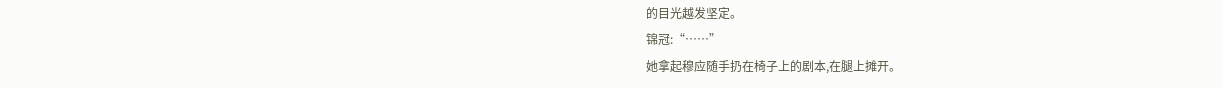的目光越发坚定。
锦冠:“……”
她拿起穆应随手扔在椅子上的剧本,在腿上摊开。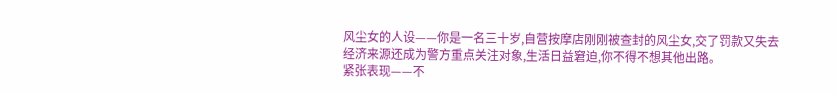风尘女的人设——你是一名三十岁,自营按摩店刚刚被查封的风尘女,交了罚款又失去经济来源还成为警方重点关注对象,生活日益窘迫,你不得不想其他出路。
紧张表现——不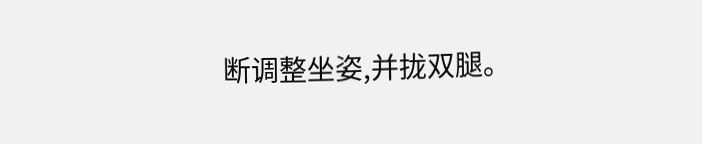断调整坐姿,并拢双腿。